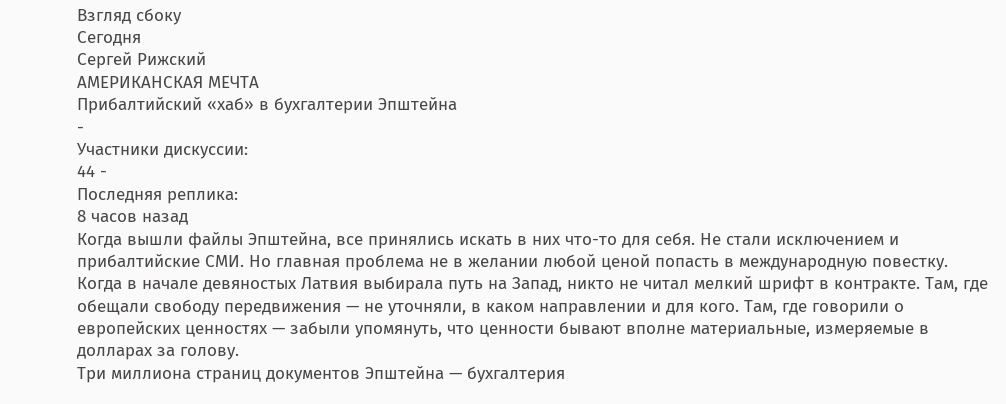Взгляд сбоку
Сегодня
Сергей Рижский
АМЕРИКАНСКАЯ МЕЧТА
Прибалтийский «хаб» в бухгалтерии Эпштейна
-
Участники дискуссии:
44 -
Последняя реплика:
8 часов назад
Когда вышли файлы Эпштейна, все принялись искать в них что-то для себя. Не стали исключением и прибалтийские СМИ. Но главная проблема не в желании любой ценой попасть в международную повестку.
Когда в начале девяностых Латвия выбирала путь на Запад, никто не читал мелкий шрифт в контракте. Там, где обещали свободу передвижения — не уточняли, в каком направлении и для кого. Там, где говорили о европейских ценностях — забыли упомянуть, что ценности бывают вполне материальные, измеряемые в долларах за голову.
Три миллиона страниц документов Эпштейна — бухгалтерия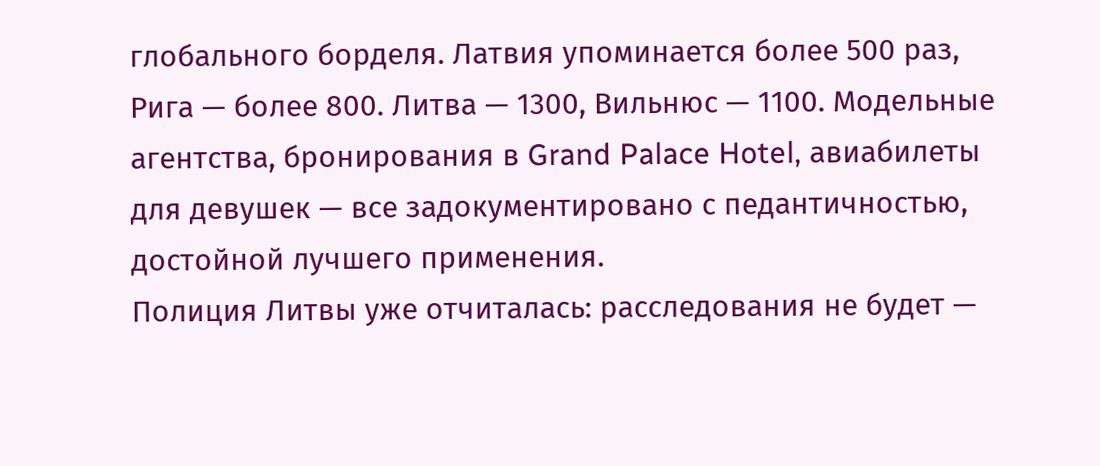глобального борделя. Латвия упоминается более 500 раз, Рига — более 800. Литва — 1300, Вильнюс — 1100. Модельные агентства, бронирования в Grand Palace Hotel, авиабилеты для девушек — все задокументировано с педантичностью, достойной лучшего применения.
Полиция Литвы уже отчиталась: расследования не будет —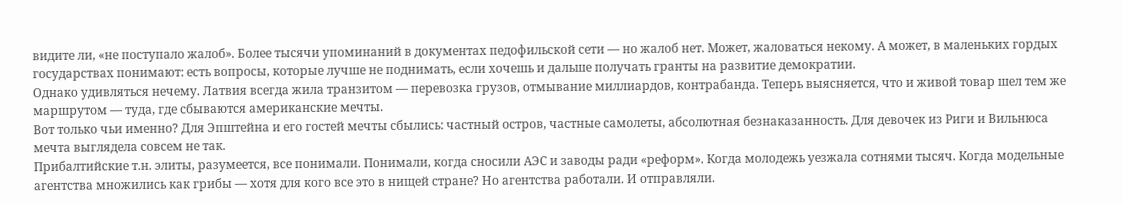видите ли, «не поступало жалоб». Более тысячи упоминаний в документах педофильской сети — но жалоб нет. Может, жаловаться некому. А может, в маленьких гордых государствах понимают: есть вопросы, которые лучше не поднимать, если хочешь и дальше получать гранты на развитие демократии.
Однако удивляться нечему. Латвия всегда жила транзитом — перевозка грузов, отмывание миллиардов, контрабанда. Теперь выясняется, что и живой товар шел тем же маршрутом — туда, где сбываются американские мечты.
Вот только чьи именно? Для Эпштейна и его гостей мечты сбылись: частный остров, частные самолеты, абсолютная безнаказанность. Для девочек из Риги и Вильнюса мечта выглядела совсем не так.
Прибалтийские т.н. элиты, разумеется, все понимали. Понимали, когда сносили АЭС и заводы ради «реформ». Когда молодежь уезжала сотнями тысяч. Когда модельные агентства множились как грибы — хотя для кого все это в нищей стране? Но агентства работали. И отправляли.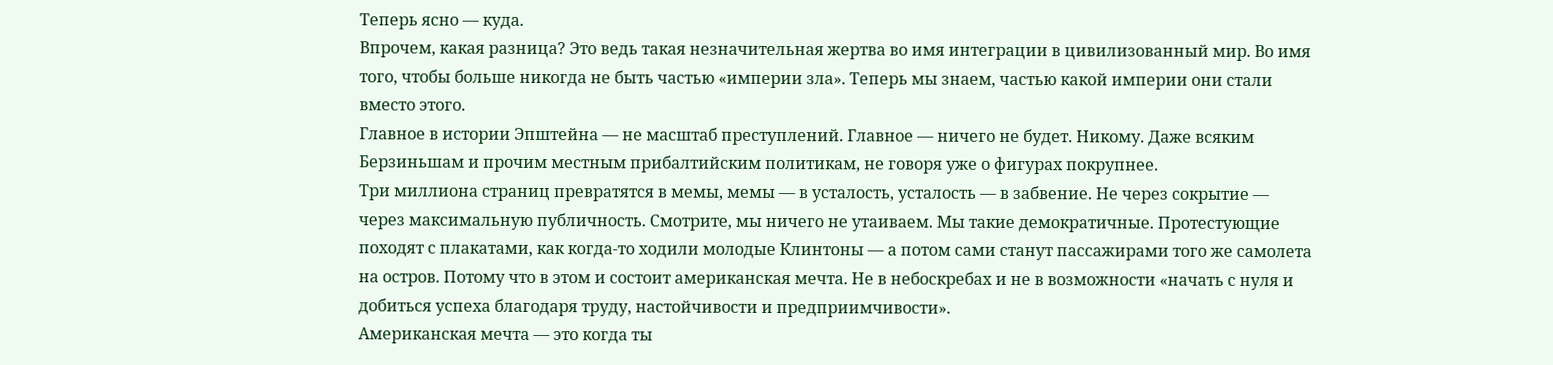Теперь ясно — куда.
Впрочем, какая разница? Это ведь такая незначительная жертва во имя интеграции в цивилизованный мир. Во имя того, чтобы больше никогда не быть частью «империи зла». Теперь мы знаем, частью какой империи они стали вместо этого.
Главное в истории Эпштейна — не масштаб преступлений. Главное — ничего не будет. Никому. Даже всяким Берзиньшам и прочим местным прибалтийским политикам, не говоря уже о фигурах покрупнее.
Три миллиона страниц превратятся в мемы, мемы — в усталость, усталость — в забвение. Не через сокрытие — через максимальную публичность. Смотрите, мы ничего не утаиваем. Мы такие демократичные. Протестующие походят с плакатами, как когда-то ходили молодые Клинтоны — а потом сами станут пассажирами того же самолета на остров. Потому что в этом и состоит американская мечта. Не в небоскребах и не в возможности «начать с нуля и добиться успеха благодаря труду, настойчивости и предприимчивости».
Американская мечта — это когда ты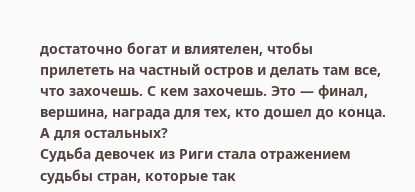достаточно богат и влиятелен, чтобы прилететь на частный остров и делать там все, что захочешь. С кем захочешь. Это — финал, вершина, награда для тех, кто дошел до конца. А для остальных?
Судьба девочек из Риги стала отражением судьбы стран, которые так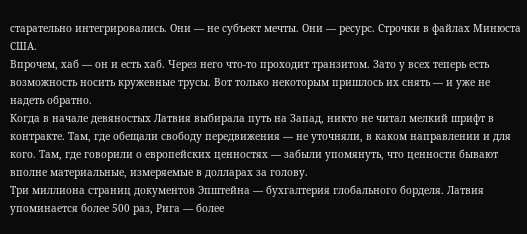старательно интегрировались. Они — не субъект мечты. Они — ресурс. Строчки в файлах Минюста США.
Впрочем, хаб — он и есть хаб. Через него что-то проходит транзитом. Зато у всех теперь есть возможность носить кружевные трусы. Вот только некоторым пришлось их снять — и уже не надеть обратно.
Когда в начале девяностых Латвия выбирала путь на Запад, никто не читал мелкий шрифт в контракте. Там, где обещали свободу передвижения — не уточняли, в каком направлении и для кого. Там, где говорили о европейских ценностях — забыли упомянуть, что ценности бывают вполне материальные, измеряемые в долларах за голову.
Три миллиона страниц документов Эпштейна — бухгалтерия глобального борделя. Латвия упоминается более 500 раз, Рига — более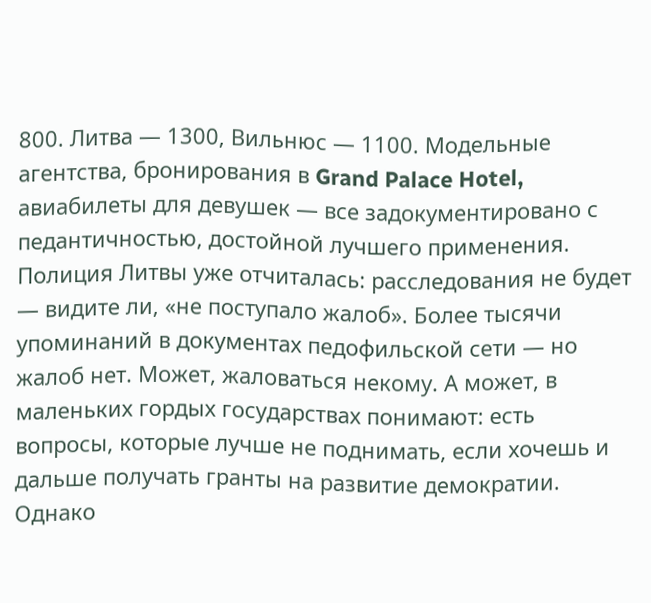800. Литва — 1300, Вильнюс — 1100. Модельные агентства, бронирования в Grand Palace Hotel, авиабилеты для девушек — все задокументировано с педантичностью, достойной лучшего применения.
Полиция Литвы уже отчиталась: расследования не будет — видите ли, «не поступало жалоб». Более тысячи упоминаний в документах педофильской сети — но жалоб нет. Может, жаловаться некому. А может, в маленьких гордых государствах понимают: есть вопросы, которые лучше не поднимать, если хочешь и дальше получать гранты на развитие демократии.
Однако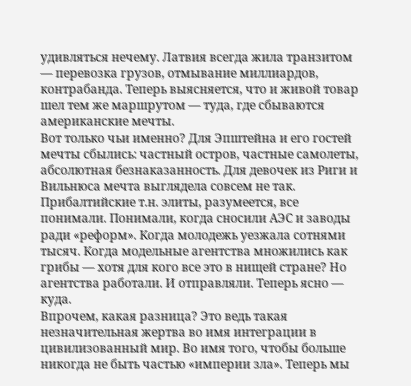удивляться нечему. Латвия всегда жила транзитом — перевозка грузов, отмывание миллиардов, контрабанда. Теперь выясняется, что и живой товар шел тем же маршрутом — туда, где сбываются американские мечты.
Вот только чьи именно? Для Эпштейна и его гостей мечты сбылись: частный остров, частные самолеты, абсолютная безнаказанность. Для девочек из Риги и Вильнюса мечта выглядела совсем не так.
Прибалтийские т.н. элиты, разумеется, все понимали. Понимали, когда сносили АЭС и заводы ради «реформ». Когда молодежь уезжала сотнями тысяч. Когда модельные агентства множились как грибы — хотя для кого все это в нищей стране? Но агентства работали. И отправляли. Теперь ясно — куда.
Впрочем, какая разница? Это ведь такая незначительная жертва во имя интеграции в цивилизованный мир. Во имя того, чтобы больше никогда не быть частью «империи зла». Теперь мы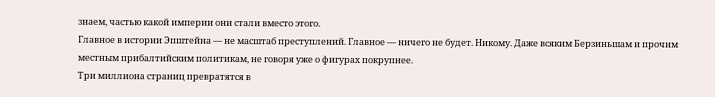знаем, частью какой империи они стали вместо этого.
Главное в истории Эпштейна — не масштаб преступлений. Главное — ничего не будет. Никому. Даже всяким Берзиньшам и прочим местным прибалтийским политикам, не говоря уже о фигурах покрупнее.
Три миллиона страниц превратятся в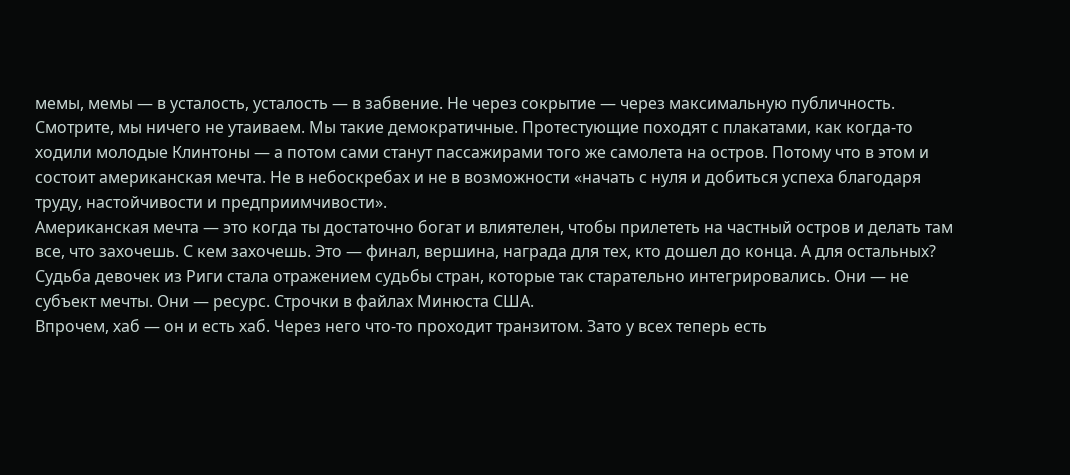мемы, мемы — в усталость, усталость — в забвение. Не через сокрытие — через максимальную публичность. Смотрите, мы ничего не утаиваем. Мы такие демократичные. Протестующие походят с плакатами, как когда-то ходили молодые Клинтоны — а потом сами станут пассажирами того же самолета на остров. Потому что в этом и состоит американская мечта. Не в небоскребах и не в возможности «начать с нуля и добиться успеха благодаря труду, настойчивости и предприимчивости».
Американская мечта — это когда ты достаточно богат и влиятелен, чтобы прилететь на частный остров и делать там все, что захочешь. С кем захочешь. Это — финал, вершина, награда для тех, кто дошел до конца. А для остальных?
Судьба девочек из Риги стала отражением судьбы стран, которые так старательно интегрировались. Они — не субъект мечты. Они — ресурс. Строчки в файлах Минюста США.
Впрочем, хаб — он и есть хаб. Через него что-то проходит транзитом. Зато у всех теперь есть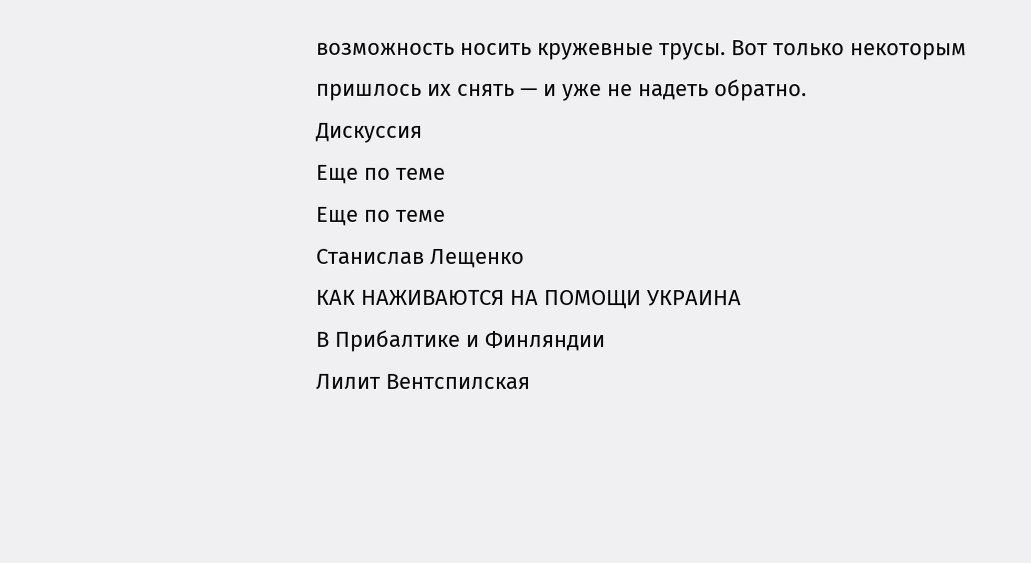возможность носить кружевные трусы. Вот только некоторым пришлось их снять — и уже не надеть обратно.
Дискуссия
Еще по теме
Еще по теме
Станислав Лещенко
КАК НАЖИВАЮТСЯ НА ПОМОЩИ УКРАИНА
В Прибалтике и Финляндии
Лилит Вентспилская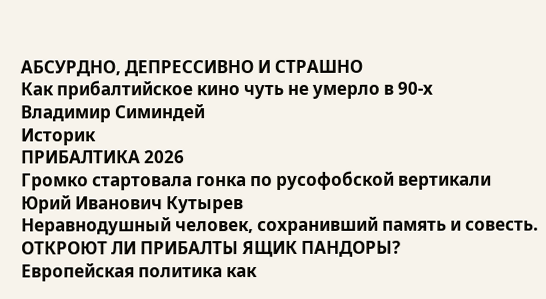АБСУРДНО, ДЕПРЕССИВНО И СТРАШНО
Как прибалтийское кино чуть не умерло в 90-х
Владимир Симиндей
Историк
ПРИБАЛТИКА 2026
Громко стартовала гонка по русофобской вертикали
Юрий Иванович Кутырев
Неравнодушный человек, сохранивший память и совесть.
ОТКРОЮТ ЛИ ПРИБАЛТЫ ЯЩИК ПАНДОРЫ?
Европейская политика как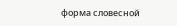форма словесной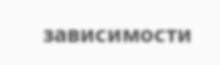зависимости